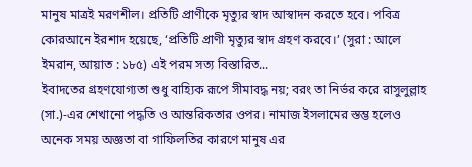মানুষ মাত্রই মরণশীল। প্রতিটি প্রাণীকে মৃত্যুর স্বাদ আস্বাদন করতে হবে। পবিত্র কোরআনে ইরশাদ হয়েছে, ‘প্রতিটি প্রাণী মৃত্যুর স্বাদ গ্রহণ করবে।’ (সুরা : আলে ইমরান, আয়াত : ১৮৫) এই পরম সত্য বিস্তারিত...
ইবাদতের গ্রহণযোগ্যতা শুধু বাহ্যিক রূপে সীমাবদ্ধ নয়; বরং তা নির্ভর করে রাসুলুল্লাহ (সা.)-এর শেখানো পদ্ধতি ও আন্তরিকতার ওপর। নামাজ ইসলামের স্তম্ভ হলেও অনেক সময় অজ্ঞতা বা গাফিলতির কারণে মানুষ এর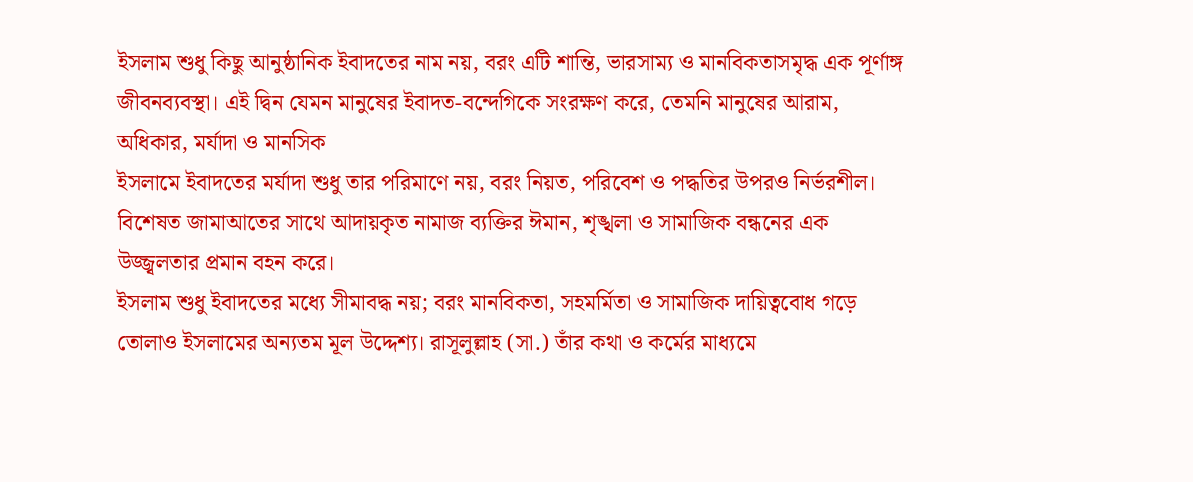ইসলাম শুধু কিছু আনুষ্ঠানিক ইবাদতের নাম নয়, বরং এটি শান্তি, ভারসাম্য ও মানবিকতাসমৃদ্ধ এক পূর্ণাঙ্গ জীবনব্যবস্থা। এই দ্বিন যেমন মানুষের ইবাদত-বন্দেগিকে সংরক্ষণ করে, তেমনি মানুষের আরাম, অধিকার, মর্যাদা ও মানসিক
ইসলামে ইবাদতের মর্যাদা শুধু তার পরিমাণে নয়, বরং নিয়ত, পরিবেশ ও পদ্ধতির উপরও নির্ভরশীল। বিশেষত জামাআতের সাথে আদায়কৃত নামাজ ব্যক্তির ঈমান, শৃঙ্খলা ও সামাজিক বন্ধনের এক উজ্জ্বলতার প্রমান বহন করে।
ইসলাম শুধু ইবাদতের মধ্যে সীমাবদ্ধ নয়; বরং মানবিকতা, সহমর্মিতা ও সামাজিক দায়িত্ববোধ গড়ে তোলাও ইসলামের অন্যতম মূল উদ্দেশ্য। রাসূলুল্লাহ (সা.) তাঁর কথা ও কর্মের মাধ্যমে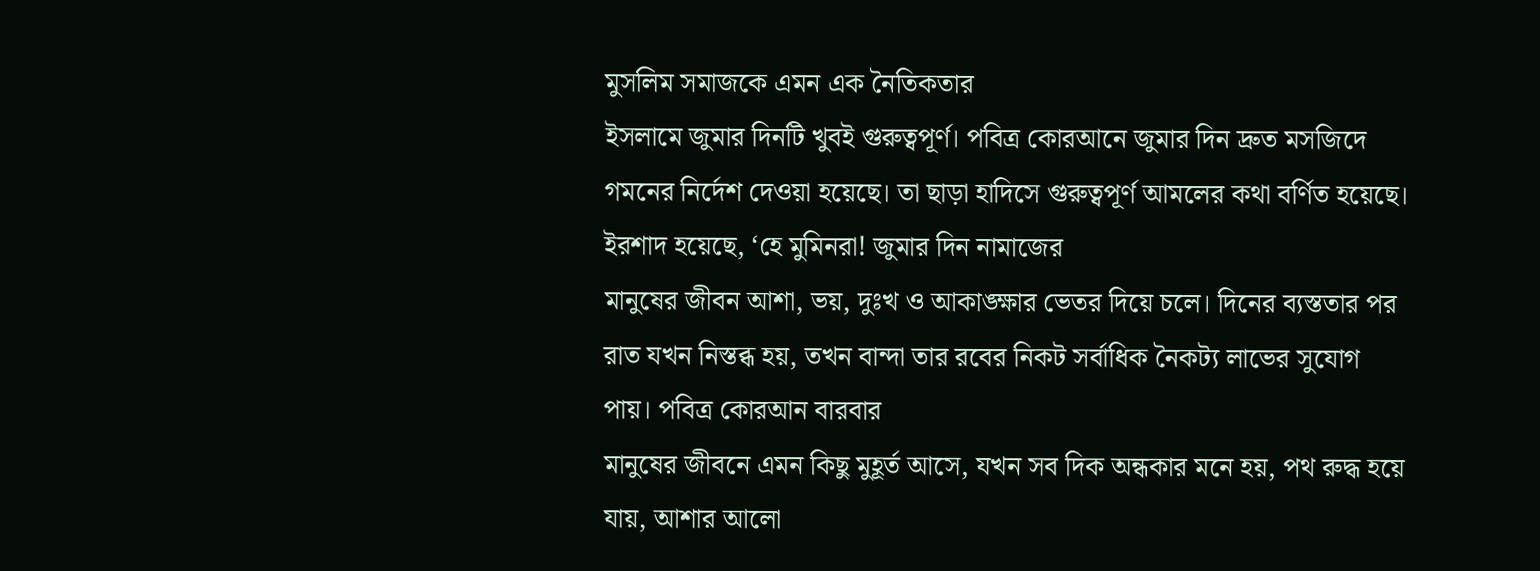মুসলিম সমাজকে এমন এক নৈতিকতার
ইসলামে জুমার দিনটি খুবই গুরুত্বপূর্ণ। পবিত্র কোরআনে জুমার দিন দ্রুত মসজিদে গমনের নির্দেশ দেওয়া হয়েছে। তা ছাড়া হাদিসে গুরুত্বপূর্ণ আমলের কথা বর্ণিত হয়েছে। ইরশাদ হয়েছে, ‘হে মুমিনরা! জুমার দিন নামাজের
মানুষের জীবন আশা, ভয়, দুঃখ ও আকাঙ্ক্ষার ভেতর দিয়ে চলে। দিনের ব্যস্ততার পর রাত যখন নিস্তব্ধ হয়, তখন বান্দা তার রবের নিকট সর্বাধিক নৈকট্য লাভের সুযোগ পায়। পবিত্র কোরআন বারবার
মানুষের জীবনে এমন কিছু মুহূর্ত আসে, যখন সব দিক অন্ধকার মনে হয়, পথ রুদ্ধ হয়ে যায়, আশার আলো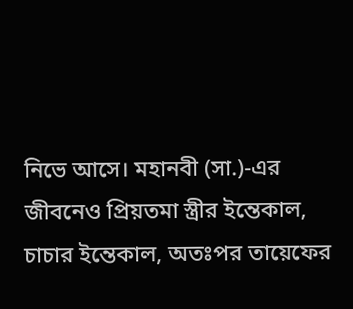নিভে আসে। মহানবী (সা.)-এর জীবনেও প্রিয়তমা স্ত্রীর ইন্তেকাল, চাচার ইন্তেকাল, অতঃপর তায়েফের